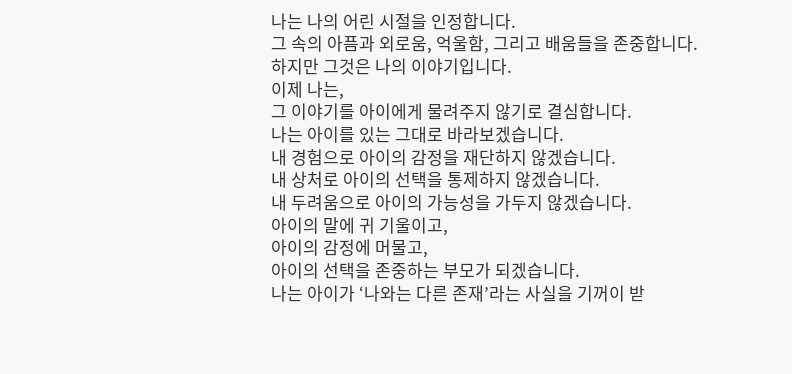나는 나의 어린 시절을 인정합니다.
그 속의 아픔과 외로움, 억울함, 그리고 배움들을 존중합니다.
하지만 그것은 나의 이야기입니다.
이제 나는,
그 이야기를 아이에게 물려주지 않기로 결심합니다.
나는 아이를 있는 그대로 바라보겠습니다.
내 경험으로 아이의 감정을 재단하지 않겠습니다.
내 상처로 아이의 선택을 통제하지 않겠습니다.
내 두려움으로 아이의 가능성을 가두지 않겠습니다.
아이의 말에 귀 기울이고,
아이의 감정에 머물고,
아이의 선택을 존중하는 부모가 되겠습니다.
나는 아이가 ‘나와는 다른 존재’라는 사실을 기꺼이 받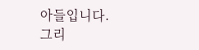아들입니다.
그리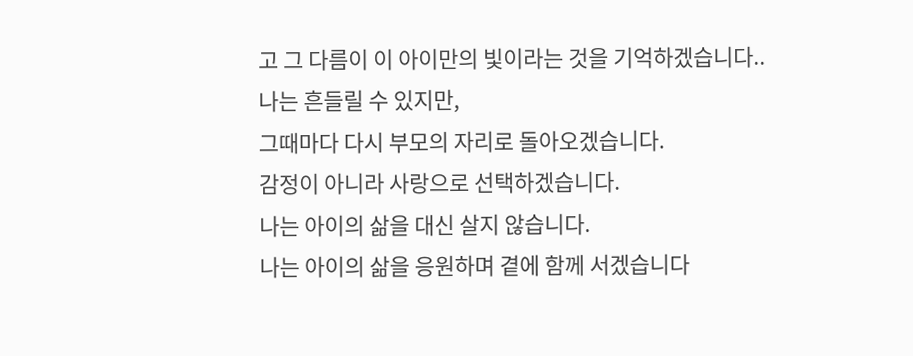고 그 다름이 이 아이만의 빛이라는 것을 기억하겠습니다..
나는 흔들릴 수 있지만,
그때마다 다시 부모의 자리로 돌아오겠습니다.
감정이 아니라 사랑으로 선택하겠습니다.
나는 아이의 삶을 대신 살지 않습니다.
나는 아이의 삶을 응원하며 곁에 함께 서겠습니다